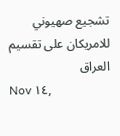تشجيع صهيوني للامريكان على تقسيم العراق
Nov ١٤,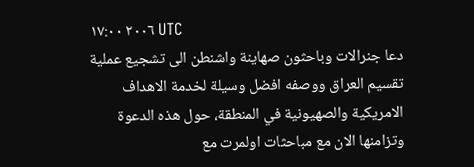٢٠٠٦ ١٧:٠٠ UTC
دعا جنرالات وباحثون صهاينة واشنطن الى تشجيع عملية تقسيم العراق ووصفه افضل وسيلة لخدمة الاهداف الامريكية والصهيونية في المنطقة، حول هذه الدعوة وتزامنها الان مع مباحثات اولمرت مع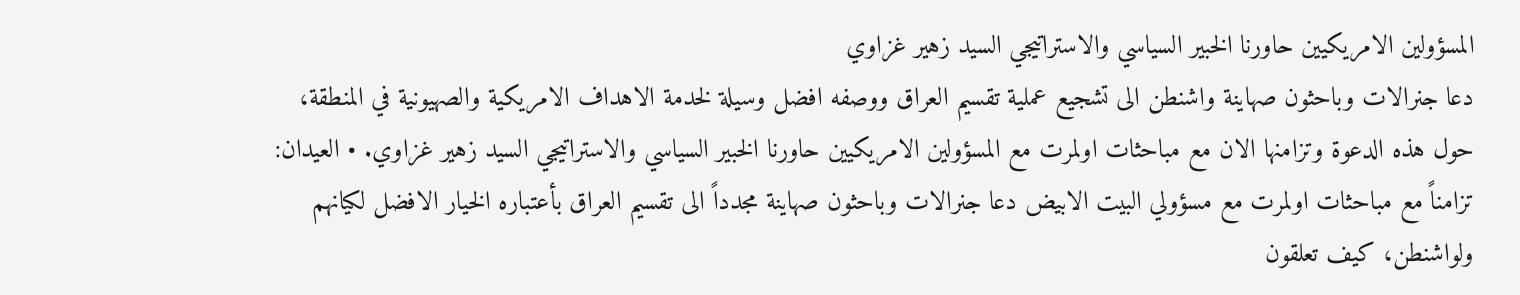المسؤولين الامريكيين حاورنا الخبير السياسي والاستراتيجي السيد زهير غزاوي
دعا جنرالات وباحثون صهاينة واشنطن الى تشجيع عملية تقسيم العراق ووصفه افضل وسيلة لخدمة الاهداف الامريكية والصهيونية في المنطقة، حول هذه الدعوة وتزامنها الان مع مباحثات اولمرت مع المسؤولين الامريكيين حاورنا الخبير السياسي والاستراتيجي السيد زهير غزاوي. • العيدان: تزامناً مع مباحثات اولمرت مع مسؤولي البيت الابيض دعا جنرالات وباحثون صهاينة مجدداً الى تقسيم العراق بأعتباره الخيار الافضل لكيانهم ولواشنطن، كيف تعلقون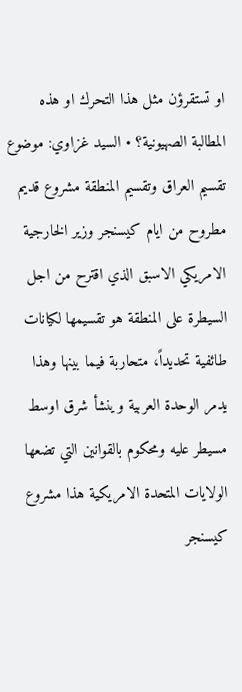او تستقرؤن مثل هذا التحرك او هذه المطالبة الصهيونية؟ • السيد غزاوي: موضوع تقسيم العراق وتقسيم المنطقة مشروع قديم مطروح من ايام كيسنجر وزير الخارجية الامريكي الاسبق الذي اقترح من اجل السيطرة على المنطقة هو تقسيمها لكيانات طائفية تحديداً، متحاربة فيما بينها وهذا يدمر الوحدة العربية وينشأ شرق اوسط مسيطر عليه ومحكوم بالقوانين التي تضعها الولايات المتحدة الامريكية هذا مشروع كيسنجر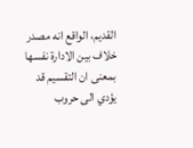القديم، الواقع انه مصدر خلاف بين الادارة نفسها بمعنى ان التقسيم قد يؤدي الى حروب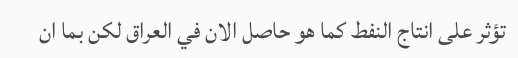تؤثر على انتاج النفط كما هو حاصل الان في العراق لكن بما ان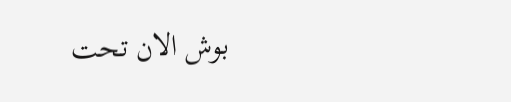بوش الان تحت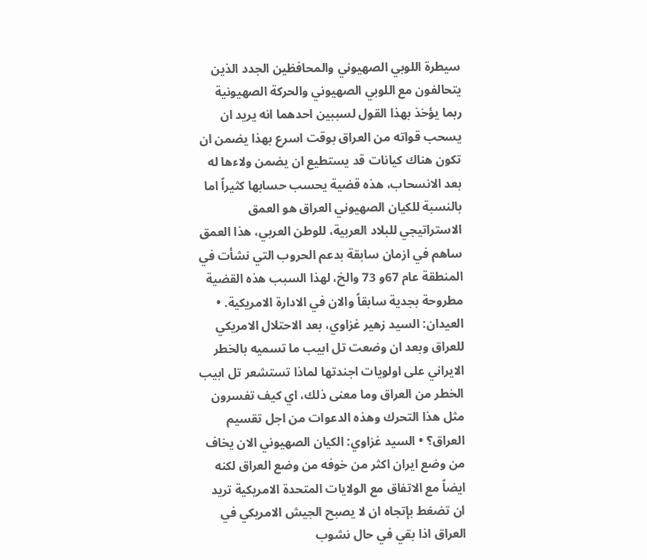سيطرة اللوبي الصهيوني والمحافظين الجدد الذين يتحالفون مع اللوبي الصهيوني والحركة الصهيونية ربما يؤخذ بهذا القول لسببين احدهما انه يريد ان يسحب قواته من العراق بوقت اسرع بهذا يضمن ان تكون هناك كيانات قد يستطيع ان يضمن ولاءها له بعد الانسحاب، هذه قضية يحسب حسابها كثيراً اما بالنسبة للكيان الصهيوني العراق هو العمق الاستراتيجي للبلاد العربية، للوطن العربي، هذا العمق ساهم في ازمان سابقة بدعم الحروب التي نشأت في المنطقة عام 67و 73 والخ، لهذا السبب هذه القضية مطروحة بجدية سابقاً والان في الادارة الامريكية. • العيدان: السيد زهير غزاوي، بعد الاحتلال الامريكي للعراق وبعد ان وضعت تل ابيب ما تسميه بالخطر الايراني على اولويات اجندتها لماذا تستشعر تل ابيب الخطر من العراق وما معنى ذلك، اي كيف تفسرون مثل هذا التحرك وهذه الدعوات من اجل تقسيم العراق؟ • السيد غزاوي: الكيان الصهيوني الان يخاف من وضع ايران اكثر من خوفه من وضع العراق لكنه ايضاً مع الاتفاق مع الولايات المتحدة الامريكية تريد ان تضغط بإتجاه ان لا يصبح الجيش الامريكي في العراق اذا بقي في حال نشوب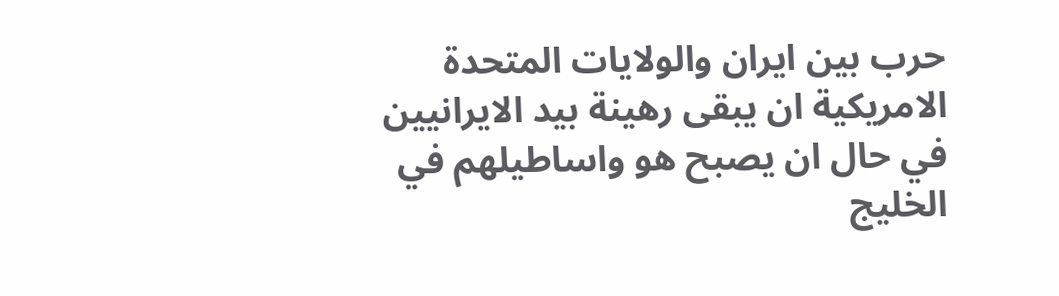حرب بين ايران والولايات المتحدة الامريكية ان يبقى رهينة بيد الايرانيين في حال ان يصبح هو واساطيلهم في الخليج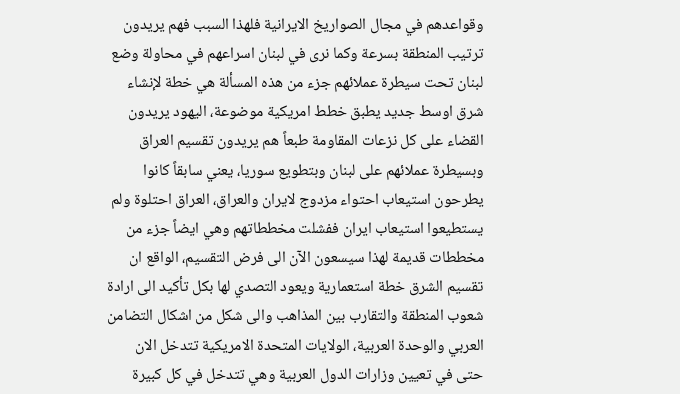وقواعدهم في مجال الصواريخ الايرانية فلهذا السبب فهم يريدون ترتيب المنطقة بسرعة وكما نرى في لبنان اسراعهم في محاولة وضع لبنان تحت سيطرة عملائهم جزء من هذه المسألة هي خطة لإنشاء شرق اوسط جديد يطبق خطط امريكية موضوعة، اليهود يريدون القضاء على كل نزعات المقاومة طبعاً هم يريدون تقسيم العراق وبسيطرة عملائهم على لبنان وبتطويع سوريا، يعني سابقاً كانوا يطرحون استيعاب احتواء مزدوج لايران والعراق، العراق احتلوة ولم يستطيعوا استيعاب ايران ففشلت مخططاتهم وهي ايضاً جزء من مخططات قديمة لهذا سيسعون الآن الى فرض التقسيم، الواقع ان تقسيم الشرق خطة استعمارية ويعود التصدي لها بكل تأكيد الى ارادة شعوب المنطقة والتقارب بين المذاهب والى شكل من اشكال التضامن العربي والوحدة العربية، الولايات المتحدة الامريكية تتدخل الان حتى في تعيين وزارات الدول العربية وهي تتدخل في كل كبيرة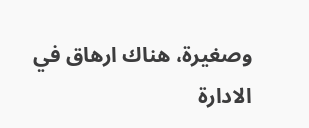وصغيرة، هناك ارهاق في الادارة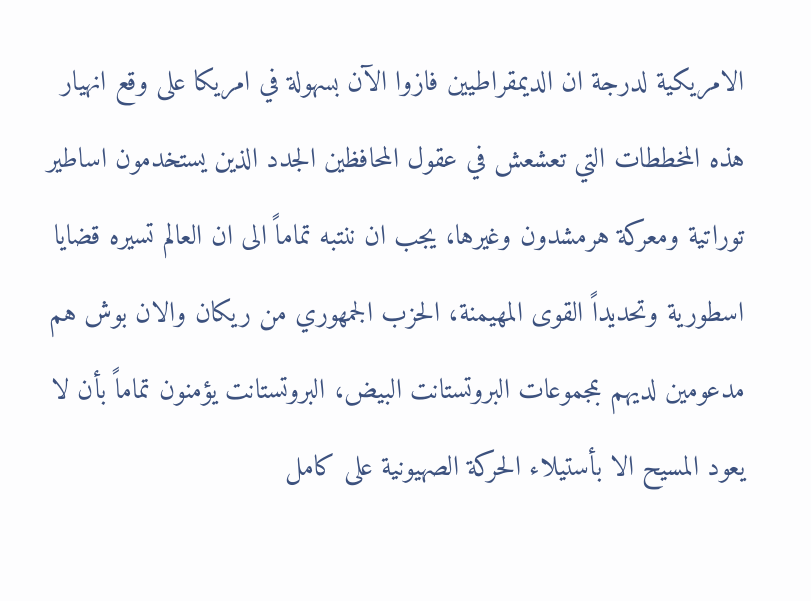الامريكية لدرجة ان الديمقراطيين فازوا الآن بسهولة في امريكا على وقع انهيار هذه المخططات التي تعشعش في عقول المحافظين الجدد الذين يستخدمون اساطير توراتية ومعركة هرمشدون وغيرها، يجب ان ننتبه تماماً الى ان العالم تسيره قضايا اسطورية وتحديداً القوى المهيمنة، الحزب الجمهوري من ريكان والان بوش هم مدعومين لديهم بمجموعات البروتستانت البيض، البروتستانت يؤمنون تماماً بأن لا يعود المسيح الا بأستيلاء الحركة الصهيونية على كامل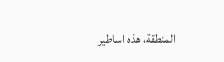المنطقة، هذه اساطير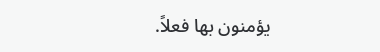يؤمنون بها فعلاً.